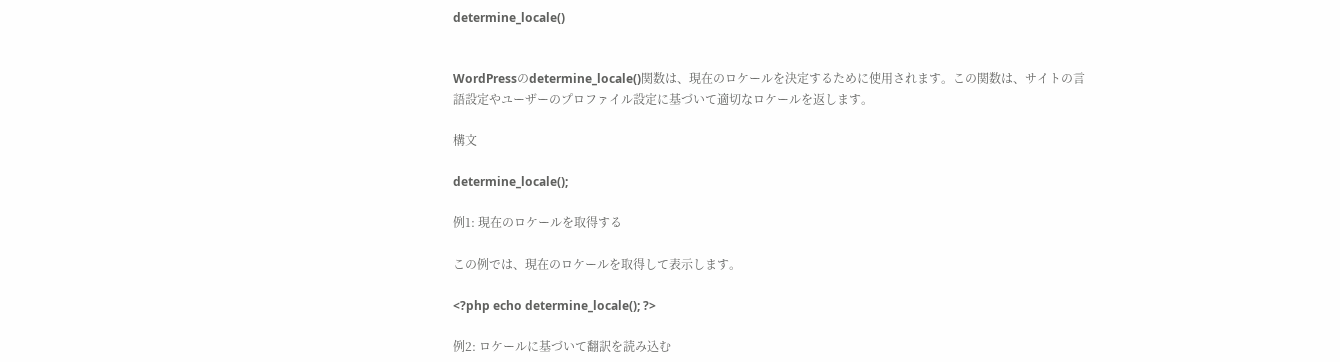determine_locale()


WordPressのdetermine_locale()関数は、現在のロケールを決定するために使用されます。この関数は、サイトの言語設定やユーザーのプロファイル設定に基づいて適切なロケールを返します。

構文

determine_locale();

例1: 現在のロケールを取得する

この例では、現在のロケールを取得して表示します。

<?php echo determine_locale(); ?>

例2: ロケールに基づいて翻訳を読み込む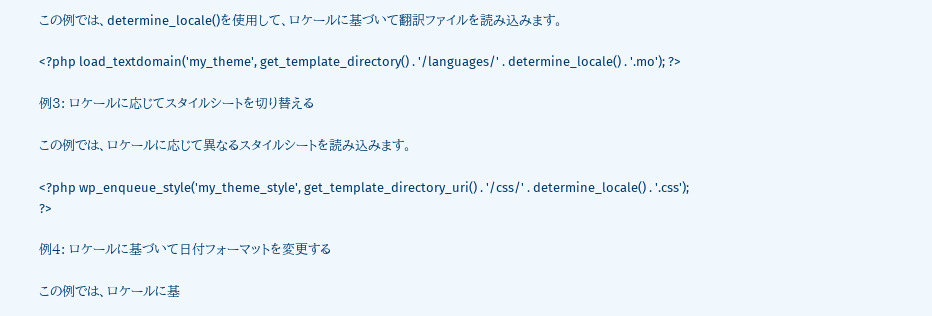この例では、determine_locale()を使用して、ロケールに基づいて翻訳ファイルを読み込みます。

<?php load_textdomain('my_theme', get_template_directory() . '/languages/' . determine_locale() . '.mo'); ?>

例3: ロケールに応じてスタイルシートを切り替える

この例では、ロケールに応じて異なるスタイルシートを読み込みます。

<?php wp_enqueue_style('my_theme_style', get_template_directory_uri() . '/css/' . determine_locale() . '.css'); ?>

例4: ロケールに基づいて日付フォーマットを変更する

この例では、ロケールに基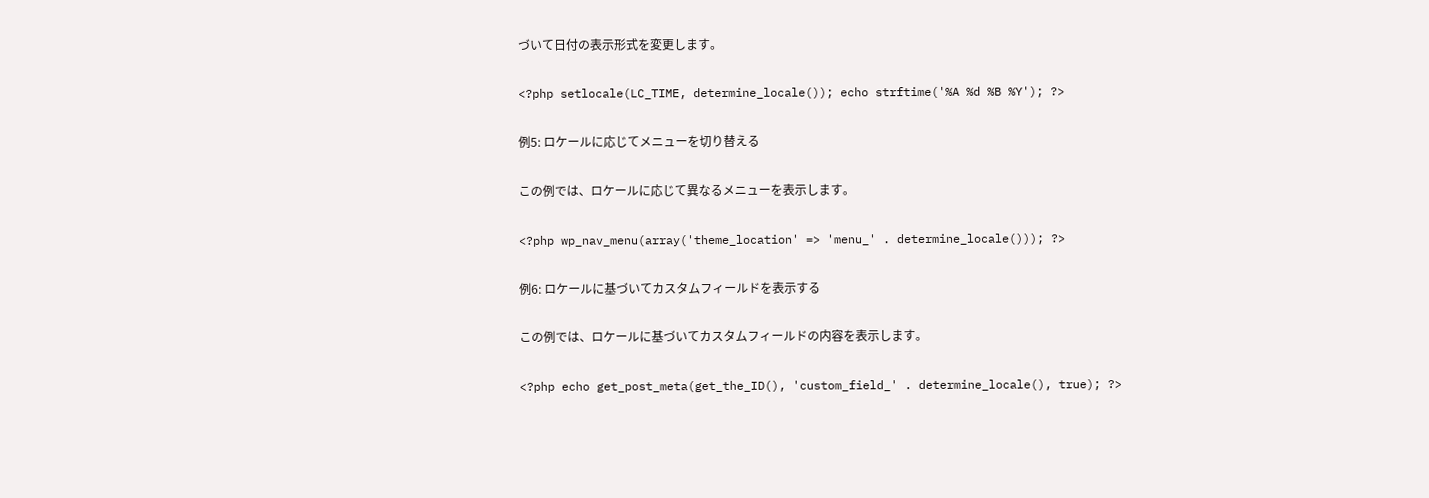づいて日付の表示形式を変更します。

<?php setlocale(LC_TIME, determine_locale()); echo strftime('%A %d %B %Y'); ?>

例5: ロケールに応じてメニューを切り替える

この例では、ロケールに応じて異なるメニューを表示します。

<?php wp_nav_menu(array('theme_location' => 'menu_' . determine_locale())); ?>

例6: ロケールに基づいてカスタムフィールドを表示する

この例では、ロケールに基づいてカスタムフィールドの内容を表示します。

<?php echo get_post_meta(get_the_ID(), 'custom_field_' . determine_locale(), true); ?>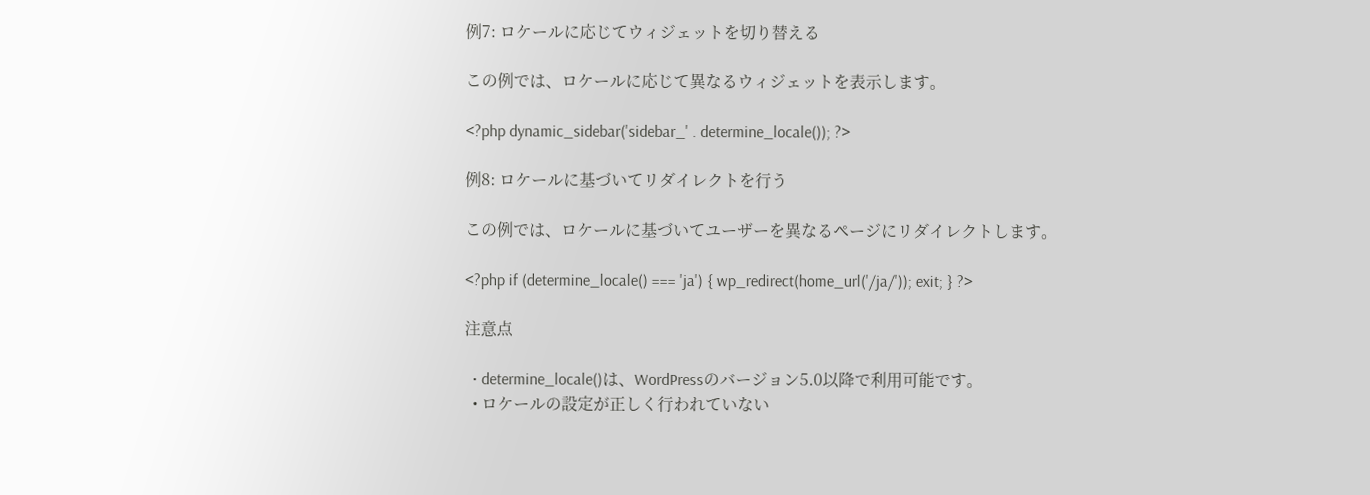例7: ロケールに応じてウィジェットを切り替える

この例では、ロケールに応じて異なるウィジェットを表示します。

<?php dynamic_sidebar('sidebar_' . determine_locale()); ?>

例8: ロケールに基づいてリダイレクトを行う

この例では、ロケールに基づいてユーザーを異なるページにリダイレクトします。

<?php if (determine_locale() === 'ja') { wp_redirect(home_url('/ja/')); exit; } ?>

注意点

  • determine_locale()は、WordPressのバージョン5.0以降で利用可能です。
  • ロケールの設定が正しく行われていない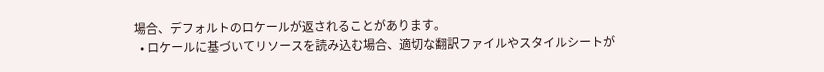場合、デフォルトのロケールが返されることがあります。
  • ロケールに基づいてリソースを読み込む場合、適切な翻訳ファイルやスタイルシートが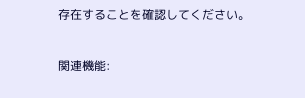存在することを確認してください。

関連機能: